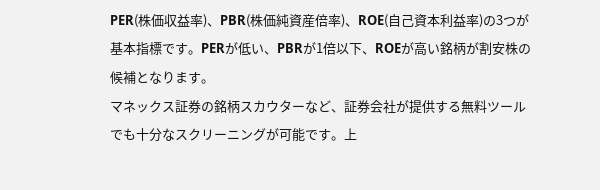PER(株価収益率)、PBR(株価純資産倍率)、ROE(自己資本利益率)の3つが基本指標です。PERが低い、PBRが1倍以下、ROEが高い銘柄が割安株の候補となります。
マネックス証券の銘柄スカウターなど、証券会社が提供する無料ツールでも十分なスクリーニングが可能です。上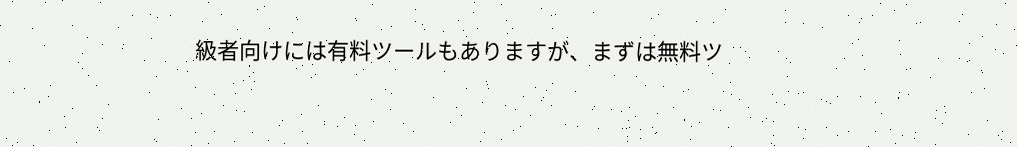級者向けには有料ツールもありますが、まずは無料ツ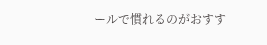ールで慣れるのがおすす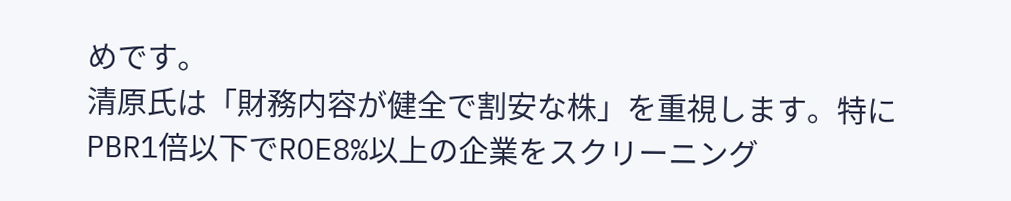めです。
清原氏は「財務内容が健全で割安な株」を重視します。特にPBR1倍以下でROE8%以上の企業をスクリーニング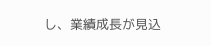し、業績成長が見込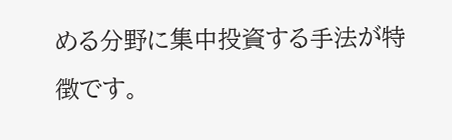める分野に集中投資する手法が特徴です。